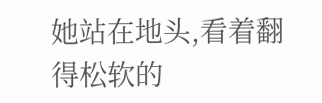她站在地头,看着翻得松软的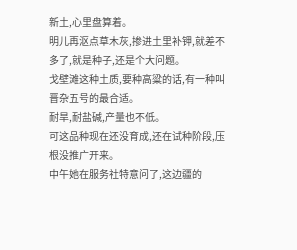新土,心里盘算着。
明儿再沤点草木灰,掺进土里补钾,就差不多了,就是种子,还是个大问题。
戈壁滩这种土质,要种高粱的话,有一种叫晋杂五号的最合适。
耐旱,耐盐碱,产量也不低。
可这品种现在还没育成,还在试种阶段,压根没推广开来。
中午她在服务社特意问了,这边疆的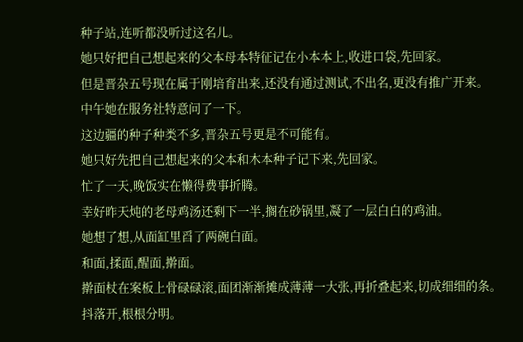种子站,连听都没听过这名儿。
她只好把自己想起来的父本母本特征记在小本本上,收进口袋,先回家。
但是晋杂五号现在属于刚培育出来,还没有通过测试,不出名,更没有推广开来。
中午她在服务社特意问了一下。
这边疆的种子种类不多,晋杂五号更是不可能有。
她只好先把自己想起来的父本和木本种子记下来,先回家。
忙了一天,晚饭实在懒得费事折腾。
幸好昨天炖的老母鸡汤还剩下一半,搁在砂锅里,凝了一层白白的鸡油。
她想了想,从面缸里舀了两碗白面。
和面,揉面,醒面,擀面。
擀面杖在案板上骨碌碌滚,面团渐渐摊成薄薄一大张,再折叠起来,切成细细的条。
抖落开,根根分明。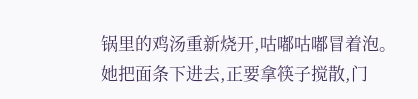锅里的鸡汤重新烧开,咕嘟咕嘟冒着泡。
她把面条下进去,正要拿筷子搅散,门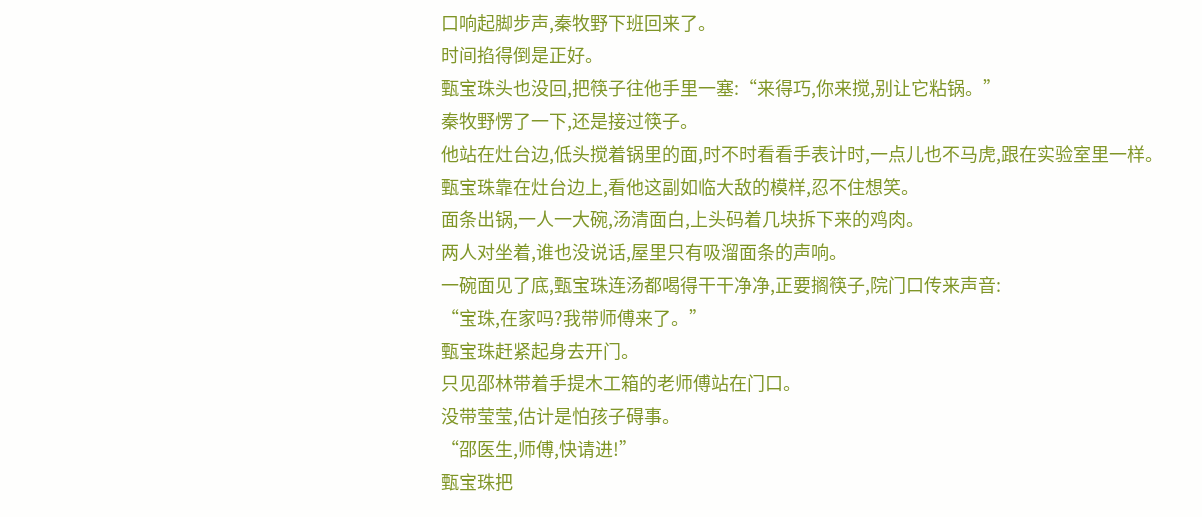口响起脚步声,秦牧野下班回来了。
时间掐得倒是正好。
甄宝珠头也没回,把筷子往他手里一塞:“来得巧,你来搅,别让它粘锅。”
秦牧野愣了一下,还是接过筷子。
他站在灶台边,低头搅着锅里的面,时不时看看手表计时,一点儿也不马虎,跟在实验室里一样。
甄宝珠靠在灶台边上,看他这副如临大敌的模样,忍不住想笑。
面条出锅,一人一大碗,汤清面白,上头码着几块拆下来的鸡肉。
两人对坐着,谁也没说话,屋里只有吸溜面条的声响。
一碗面见了底,甄宝珠连汤都喝得干干净净,正要搁筷子,院门口传来声音:
“宝珠,在家吗?我带师傅来了。”
甄宝珠赶紧起身去开门。
只见邵林带着手提木工箱的老师傅站在门口。
没带莹莹,估计是怕孩子碍事。
“邵医生,师傅,快请进!”
甄宝珠把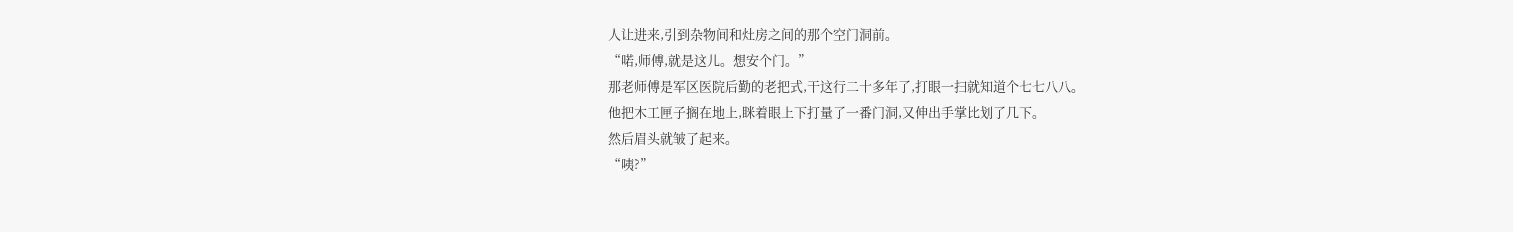人让进来,引到杂物间和灶房之间的那个空门洞前。
“喏,师傅,就是这儿。想安个门。”
那老师傅是军区医院后勤的老把式,干这行二十多年了,打眼一扫就知道个七七八八。
他把木工匣子搁在地上,眯着眼上下打量了一番门洞,又伸出手掌比划了几下。
然后眉头就皱了起来。
“咦?”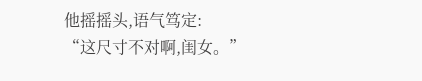他摇摇头,语气笃定:
“这尺寸不对啊,闺女。”